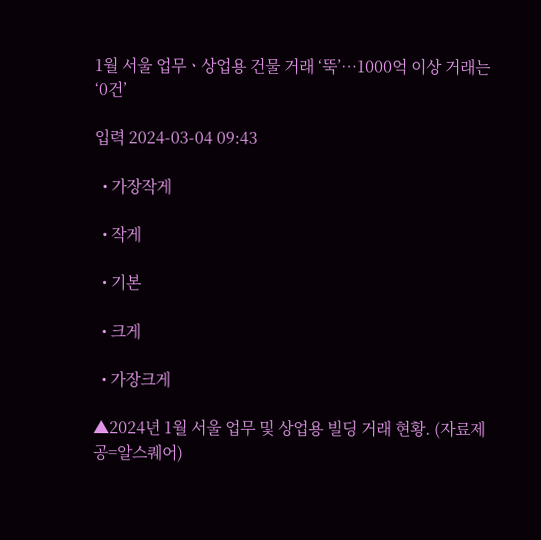1월 서울 업무ㆍ상업용 건물 거래 ‘뚝’…1000억 이상 거래는 ‘0건’

입력 2024-03-04 09:43

  • 가장작게

  • 작게

  • 기본

  • 크게

  • 가장크게

▲2024년 1월 서울 업무 및 상업용 빌딩 거래 현황. (자료제공=알스퀘어)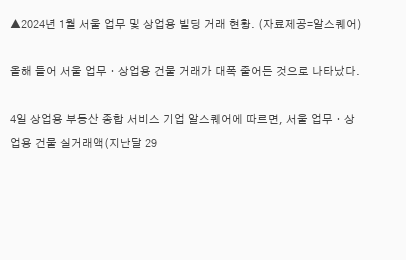▲2024년 1월 서울 업무 및 상업용 빌딩 거래 현황. (자료제공=알스퀘어)

올해 들어 서울 업무ㆍ상업용 건물 거래가 대폭 줄어든 것으로 나타났다.

4일 상업용 부동산 종합 서비스 기업 알스퀘어에 따르면, 서울 업무ㆍ상업용 건물 실거래액(지난달 29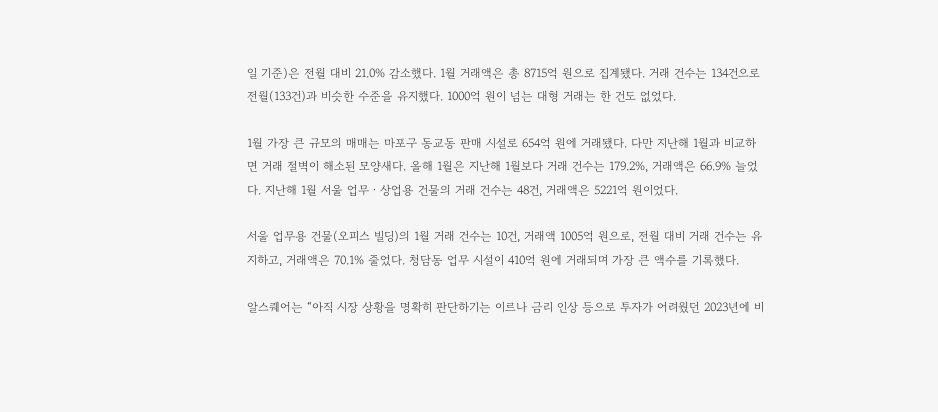일 기준)은 전월 대비 21.0% 감소했다. 1월 거래액은 총 8715억 원으로 집계됐다. 거래 건수는 134건으로 전월(133건)과 비슷한 수준을 유지했다. 1000억 원이 넘는 대형 거래는 한 건도 없었다.

1월 가장 큰 규모의 매매는 마포구 동교동 판매 시설로 654억 원에 거래됐다. 다만 지난해 1월과 비교하면 거래 절벽이 해소된 모양새다. 올해 1월은 지난해 1월보다 거래 건수는 179.2%, 거래액은 66.9% 늘었다. 지난해 1월 서울 업무ㆍ상업용 건물의 거래 건수는 48건, 거래액은 5221억 원이었다.

서울 업무용 건물(오피스 빌딩)의 1월 거래 건수는 10건, 거래액 1005억 원으로, 전월 대비 거래 건수는 유지하고, 거래액은 70.1% 줄었다. 청담동 업무 시설이 410억 원에 거래되며 가장 큰 액수를 기록했다.

알스퀘어는 “아직 시장 상황을 명확히 판단하기는 이르나 금리 인상 등으로 투자가 어려웠던 2023년에 비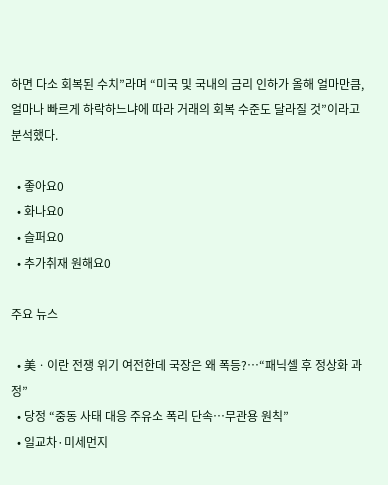하면 다소 회복된 수치”라며 “미국 및 국내의 금리 인하가 올해 얼마만큼, 얼마나 빠르게 하락하느냐에 따라 거래의 회복 수준도 달라질 것”이라고 분석했다.

  • 좋아요0
  • 화나요0
  • 슬퍼요0
  • 추가취재 원해요0

주요 뉴스

  • 美ㆍ이란 전쟁 위기 여전한데 국장은 왜 폭등?⋯“패닉셀 후 정상화 과정”
  • 당정 “중동 사태 대응 주유소 폭리 단속…무관용 원칙”
  • 일교차·미세먼지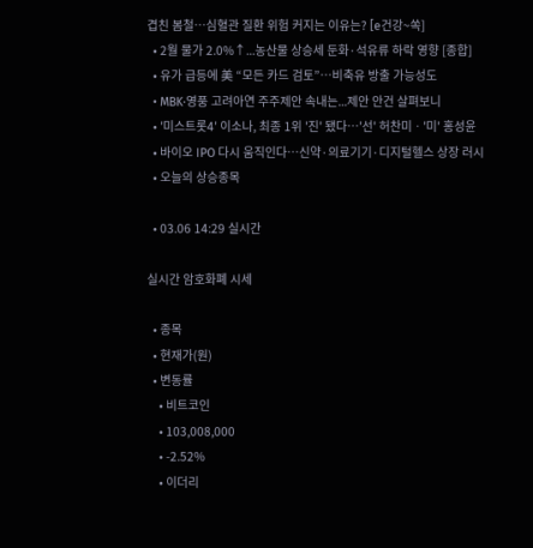겹친 봄철…심혈관 질환 위험 커지는 이유는? [e건강~쏙]
  • 2월 물가 2.0%↑...농산물 상승세 둔화·석유류 하락 영향 [종합]
  • 유가 급등에 美 “모든 카드 검토”…비축유 방출 가능성도
  • MBK·영풍 고려아연 주주제안 속내는...제안 안건 살펴보니
  • '미스트롯4' 이소나, 최종 1위 '진' 됐다⋯'선' 허찬미ㆍ'미' 홍성윤
  • 바이오 IPO 다시 움직인다…신약·의료기기·디지털헬스 상장 러시
  • 오늘의 상승종목

  • 03.06 14:29 실시간

실시간 암호화폐 시세

  • 종목
  • 현재가(원)
  • 변동률
    • 비트코인
    • 103,008,000
    • -2.52%
    • 이더리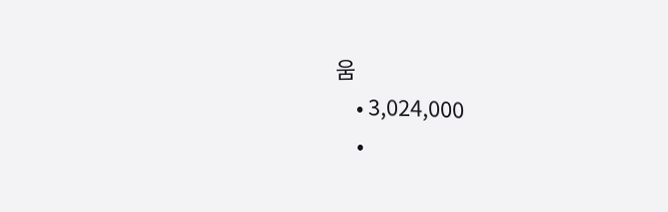움
    • 3,024,000
    •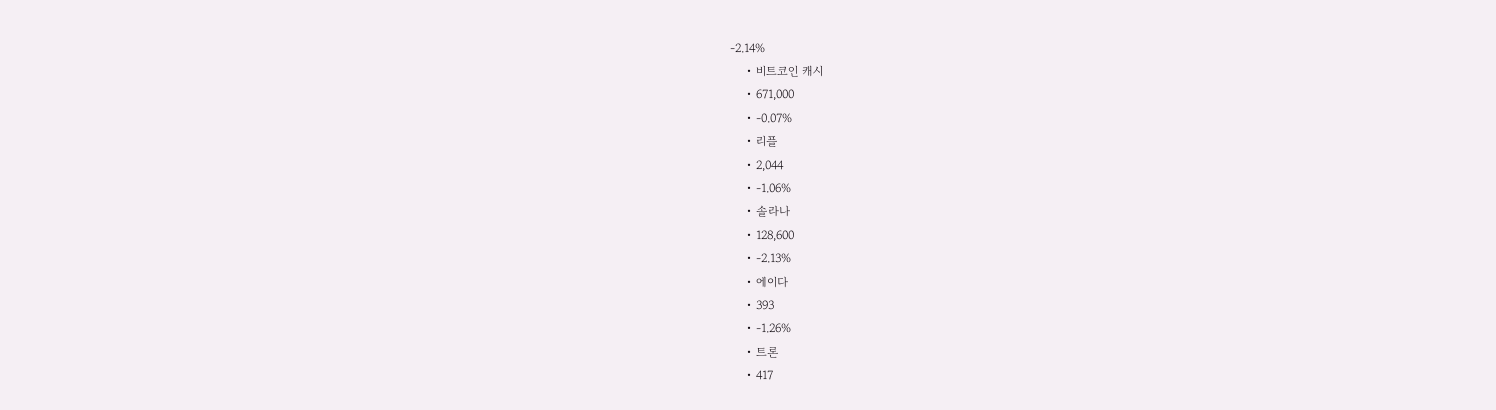-2.14%
    • 비트코인 캐시
    • 671,000
    • -0.07%
    • 리플
    • 2,044
    • -1.06%
    • 솔라나
    • 128,600
    • -2.13%
    • 에이다
    • 393
    • -1.26%
    • 트론
    • 417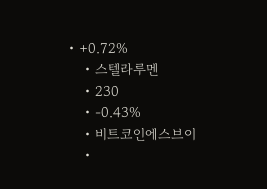• +0.72%
    • 스텔라루멘
    • 230
    • -0.43%
    • 비트코인에스브이
    •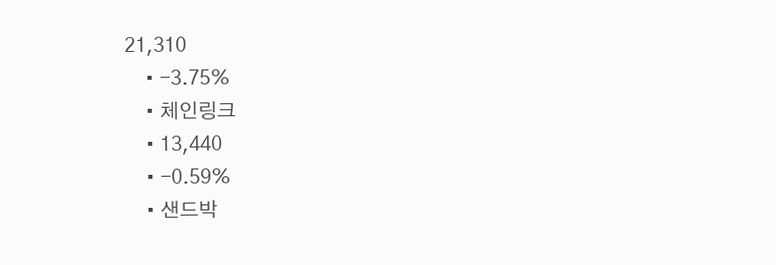21,310
    • -3.75%
    • 체인링크
    • 13,440
    • -0.59%
    • 샌드박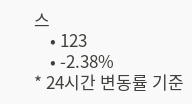스
    • 123
    • -2.38%
* 24시간 변동률 기준